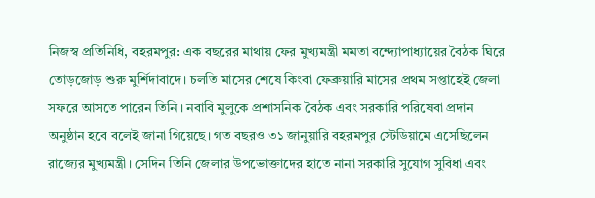নিজস্ব প্রতিনিধি, বহরমপুর: এক বছরের মাথায় ফের মুখ্যমন্ত্রী মমতা বন্দ্যোপাধ্যায়ের বৈঠক ঘিরে তোড়জোড় শুরু মুর্শিদাবাদে। চলতি মাসের শেষে কিংবা ফেব্রুয়ারি মাসের প্রথম সপ্তাহেই জেলা সফরে আসতে পারেন তিনি। নবাবি মুলুকে প্রশাসনিক বৈঠক এবং সরকারি পরিষেবা প্রদান অনুষ্ঠান হবে বলেই জানা গিয়েছে। গত বছরও ৩১ জানুয়ারি বহরমপুর স্টেডিয়ামে এসেছিলেন রাজ্যের মুখ্যমন্ত্রী। সেদিন তিনি জেলার উপভোক্তাদের হাতে নানা সরকারি সুযোগ সুবিধা এবং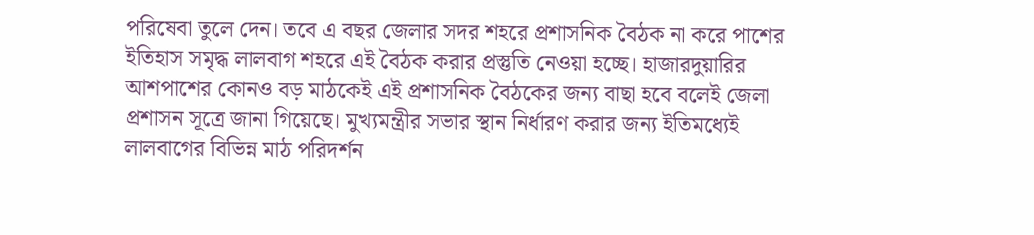পরিষেবা তুলে দেন। তবে এ বছর জেলার সদর শহরে প্রশাসনিক বৈঠক না করে পাশের ইতিহাস সমৃদ্ধ লালবাগ শহরে এই বৈঠক করার প্রস্তুতি নেওয়া হচ্ছে। হাজারদুয়ারির আশপাশের কোনও বড় মাঠকেই এই প্রশাসনিক বৈঠকের জন্য বাছা হবে বলেই জেলা প্রশাসন সূত্রে জানা গিয়েছে। মুখ্যমন্ত্রীর সভার স্থান নির্ধারণ করার জন্য ইতিমধ্যেই লালবাগের বিভিন্ন মাঠ পরিদর্শন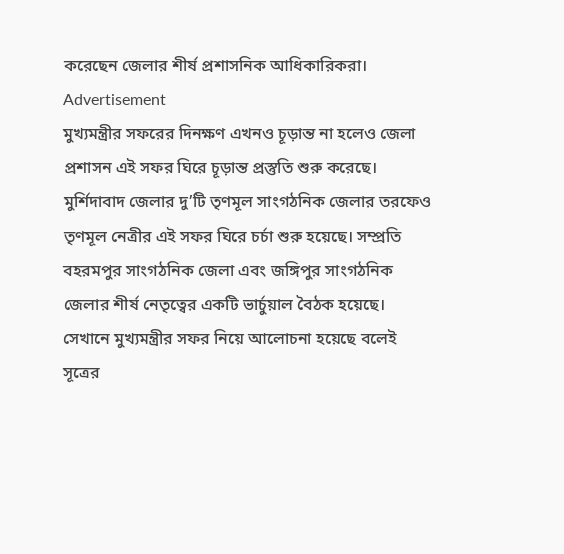করেছেন জেলার শীর্ষ প্রশাসনিক আধিকারিকরা।
Advertisement
মুখ্যমন্ত্রীর সফরের দিনক্ষণ এখনও চূড়ান্ত না হলেও জেলা প্রশাসন এই সফর ঘিরে চূড়ান্ত প্রস্তুতি শুরু করেছে। মুর্শিদাবাদ জেলার দু’টি তৃণমূল সাংগঠনিক জেলার তরফেও তৃণমূল নেত্রীর এই সফর ঘিরে চর্চা শুরু হয়েছে। সম্প্রতি বহরমপুর সাংগঠনিক জেলা এবং জঙ্গিপুর সাংগঠনিক জেলার শীর্ষ নেতৃত্বের একটি ভার্চুয়াল বৈঠক হয়েছে। সেখানে মুখ্যমন্ত্রীর সফর নিয়ে আলোচনা হয়েছে বলেই সূত্রের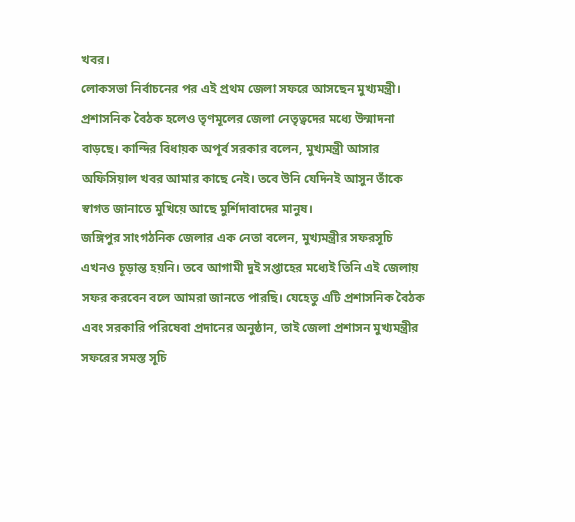খবর।
লোকসভা নির্বাচনের পর এই প্রথম জেলা সফরে আসছেন মুখ্যমন্ত্রী। প্রশাসনিক বৈঠক হলেও তৃণমূলের জেলা নেতৃত্বদের মধ্যে উন্মাদনা বাড়ছে। কান্দির বিধায়ক অপূর্ব সরকার বলেন, মুখ্যমন্ত্রী আসার অফিসিয়াল খবর আমার কাছে নেই। তবে উনি যেদিনই আসুন তাঁকে স্বাগত জানাতে মুখিয়ে আছে মুর্শিদাবাদের মানুষ।
জঙ্গিপুর সাংগঠনিক জেলার এক নেতা বলেন, মুখ্যমন্ত্রীর সফরসূচি এখনও চূড়ান্ত হয়নি। তবে আগামী দুই সপ্তাহের মধ্যেই তিনি এই জেলায় সফর করবেন বলে আমরা জানতে পারছি। যেহেতু এটি প্রশাসনিক বৈঠক এবং সরকারি পরিষেবা প্রদানের অনুষ্ঠান, তাই জেলা প্রশাসন মুখ্যমন্ত্রীর সফরের সমস্ত সূচি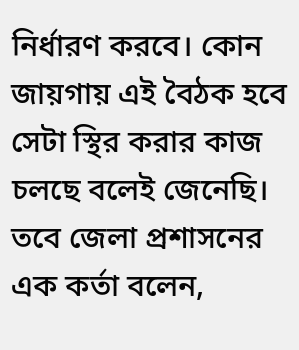নির্ধারণ করবে। কোন জায়গায় এই বৈঠক হবে সেটা স্থির করার কাজ চলছে বলেই জেনেছি। তবে জেলা প্রশাসনের এক কর্তা বলেন,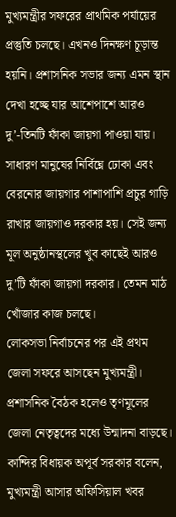মুখ্যমন্ত্রীর সফরের প্রাথমিক পর্যায়ের প্রস্তুতি চলছে। এখনও দিনক্ষণ চূড়ান্ত হয়নি। প্রশাসনিক সভার জন্য এমন স্থান দেখা হচ্ছে যার আশেপাশে আরও দু’-তিনটি ফাঁকা জায়গা পাওয়া যায়। সাধারণ মানুষের নির্বিঘ্নে ঢোকা এবং বেরনোর জায়গার পাশাপাশি প্রচুর গাড়ি রাখার জায়গাও দরকার হয়। সেই জন্য মূল অনুষ্ঠানস্থলের খুব কাছেই আরও দু’টি ফাঁকা জায়গা দরকার। তেমন মাঠ খোঁজার কাজ চলছে।
লোকসভা নির্বাচনের পর এই প্রথম জেলা সফরে আসছেন মুখ্যমন্ত্রী। প্রশাসনিক বৈঠক হলেও তৃণমূলের জেলা নেতৃত্বদের মধ্যে উন্মাদনা বাড়ছে। কান্দির বিধায়ক অপূর্ব সরকার বলেন, মুখ্যমন্ত্রী আসার অফিসিয়াল খবর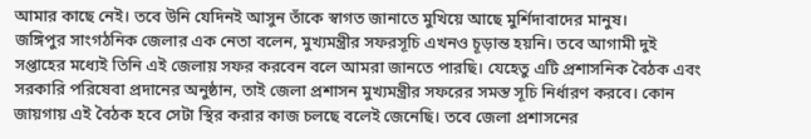আমার কাছে নেই। তবে উনি যেদিনই আসুন তাঁকে স্বাগত জানাতে মুখিয়ে আছে মুর্শিদাবাদের মানুষ।
জঙ্গিপুর সাংগঠনিক জেলার এক নেতা বলেন, মুখ্যমন্ত্রীর সফরসূচি এখনও চূড়ান্ত হয়নি। তবে আগামী দুই সপ্তাহের মধ্যেই তিনি এই জেলায় সফর করবেন বলে আমরা জানতে পারছি। যেহেতু এটি প্রশাসনিক বৈঠক এবং সরকারি পরিষেবা প্রদানের অনুষ্ঠান, তাই জেলা প্রশাসন মুখ্যমন্ত্রীর সফরের সমস্ত সূচি নির্ধারণ করবে। কোন জায়গায় এই বৈঠক হবে সেটা স্থির করার কাজ চলছে বলেই জেনেছি। তবে জেলা প্রশাসনের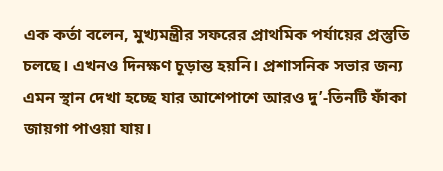এক কর্তা বলেন, মুখ্যমন্ত্রীর সফরের প্রাথমিক পর্যায়ের প্রস্তুতি চলছে। এখনও দিনক্ষণ চূড়ান্ত হয়নি। প্রশাসনিক সভার জন্য এমন স্থান দেখা হচ্ছে যার আশেপাশে আরও দু’-তিনটি ফাঁকা জায়গা পাওয়া যায়।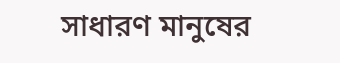সাধারণ মানুষের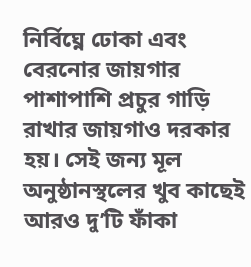নির্বিঘ্নে ঢোকা এবং বেরনোর জায়গার পাশাপাশি প্রচুর গাড়ি রাখার জায়গাও দরকার হয়। সেই জন্য মূল অনুষ্ঠানস্থলের খুব কাছেই আরও দু’টি ফাঁকা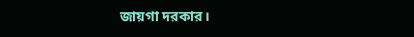জায়গা দরকার।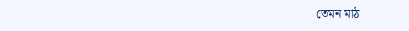তেমন মাঠ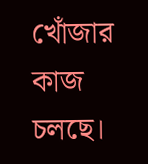খোঁজার কাজ চলছে।